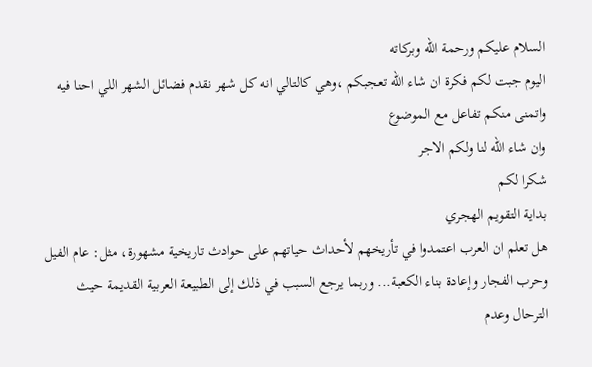السلام عليكم ورحمة الله وبركاته
اليوم جبت لكم فكرة ان شاء الله تعجبكم ،وهي كالتالي انه كل شهر نقدم فضائل الشهر اللي احنا فيه
واتمنى منكم تفاعل مع الموضوع
وان شاء الله لنا ولكم الاجر
شكرا لكم
بداية التقويم الهجري
هل تعلم ان العرب اعتمدوا في تأريخهم لأحداث حياتهم على حوادث تاريخية مشهورة، مثل: عام الفيل وحرب الفجار وإعادة بناء الكعبة... وربما يرجع السبب في ذلك إلى الطبيعة العربية القديمة حيث الترحال وعدم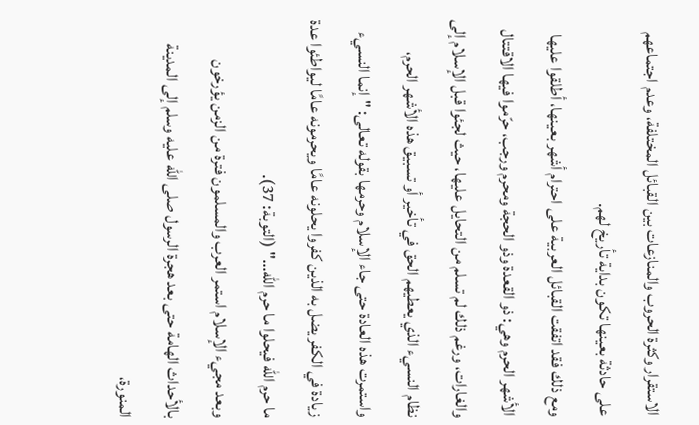الاستقرار وكثرة الحروب والمنازعات بين القبائل المختلفة، وعدم اجتماعهم على حادثة بعينها تكون بداية تأريخ لهم.
ومع ذلك فقد اتفقت القبائل العربية على احترام أشهر بعينها، أطلقوا عليها الأشهر الحرم وهي: ذو القعدة وذو الحجة ومحرم ورجب، حرّموا فيها الاقتتال والغارات، ورغم ذلك لم تسلم من التحايل عليها، حيث لجئوا قبل الإسلام إلى نظام النسيء الذي يعطيهم الحق في تأخير أو تسبيق هذه الأشهر الحرم، واستمرت هذه العادة حتى جاء الإسلام وحرمها بقوله تعالى: "إنما النسيء زيادة في الكفر يضل به الذين كفروا يحلونه عامًا ويحرمونه عامًا ليواطئوا عدة ما حرم الله فيحلوا ما حرم الله..." (التوبة: 37).
وبعد مجيء الإسلام استمر العرب والمسلمون فترة من الزمن يؤرخون بالأحداث الهامة حتى بعد هجرة الرسول صلى الله عليه وسلم إلى المدينة المنورة،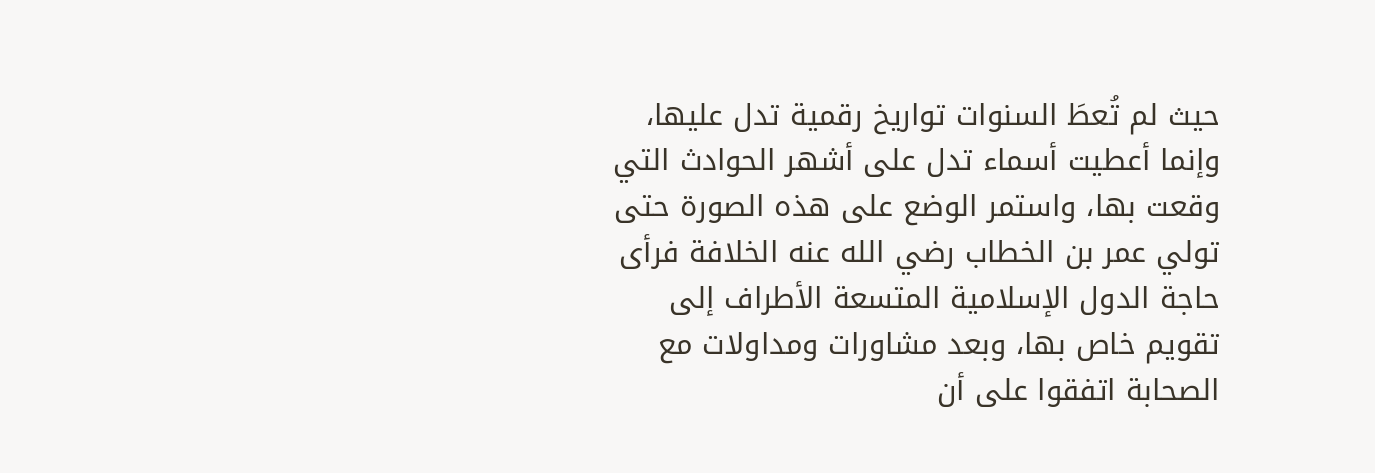حيث لم تُعطَ السنوات تواريخ رقمية تدل عليها، وإنما أعطيت أسماء تدل على أشهر الحوادث التي وقعت بها، واستمر الوضع على هذه الصورة حتى تولي عمر بن الخطاب رضي الله عنه الخلافة فرأى حاجة الدول الإسلامية المتسعة الأطراف إلى تقويم خاص بها، وبعد مشاورات ومداولات مع الصحابة اتفقوا على أن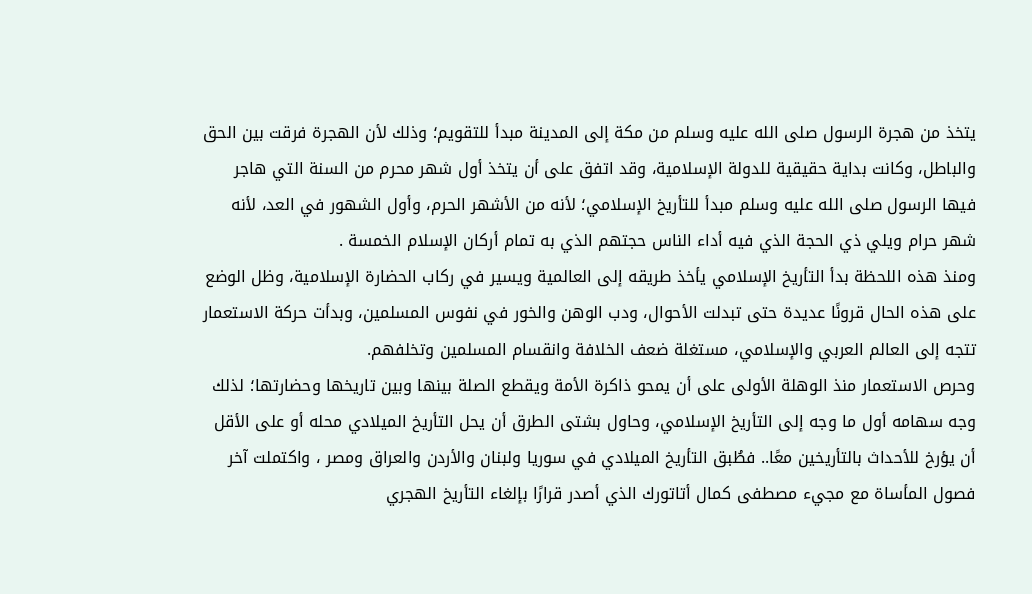يتخذ من هجرة الرسول صلى الله عليه وسلم من مكة إلى المدينة مبدأ للتقويم؛ وذلك لأن الهجرة فرقت بين الحق والباطل، وكانت بداية حقيقية للدولة الإسلامية، وقد اتفق على أن يتخذ أول شهر محرم من السنة التي هاجر فيها الرسول صلى الله عليه وسلم مبدأ للتأريخ الإسلامي؛ لأنه من الأشهر الحرم، وأول الشهور في العد، لأنه شهر حرام ويلي ذي الحجة الذي فيه أداء الناس حجتهم الذي به تمام أركان الإسلام الخمسة .
ومنذ هذه اللحظة بدأ التأريخ الإسلامي يأخذ طريقه إلى العالمية ويسير في ركاب الحضارة الإسلامية، وظل الوضع على هذه الحال قرونًا عديدة حتى تبدلت الأحوال، ودب الوهن والخور في نفوس المسلمين، وبدأت حركة الاستعمار تتجه إلى العالم العربي والإسلامي، مستغلة ضعف الخلافة وانقسام المسلمين وتخلفهم.
وحرص الاستعمار منذ الوهلة الأولى على أن يمحو ذاكرة الأمة ويقطع الصلة بينها وبين تاريخها وحضارتها؛ لذلك وجه سهامه أول ما وجه إلى التأريخ الإسلامي، وحاول بشتى الطرق أن يحل التأريخ الميلادي محله أو على الأقل أن يؤرخ للأحداث بالتأريخين معًا.. فطُبق التأريخ الميلادي في سوريا ولبنان والأردن والعراق ومصر ، واكتملت آخر فصول المأساة مع مجيء مصطفى كمال أتاتورك الذي أصدر قرارًا بإلغاء التأريخ الهجري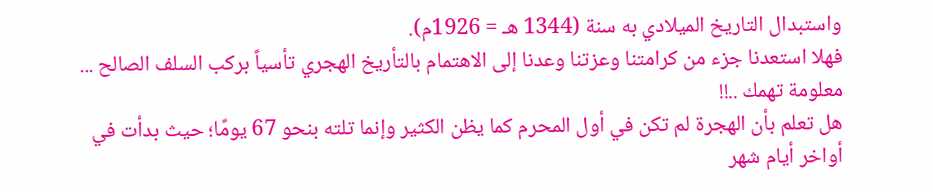واستبدال التاريخ الميلادي به سنة (1344 هـ = 1926م).
فهلا استعدنا جزء من كرامتنا وعزتنا وعدنا إلى الاهتمام بالتأريخ الهجري تأسياً بركب السلف الصالح ...
معلومة تهمك ..!!
هل تعلم بأن الهجرة لم تكن في أول المحرم كما يظن الكثير وإنما تلته بنحو 67 يومًا؛ حيث بدأت في أواخر أيام شهر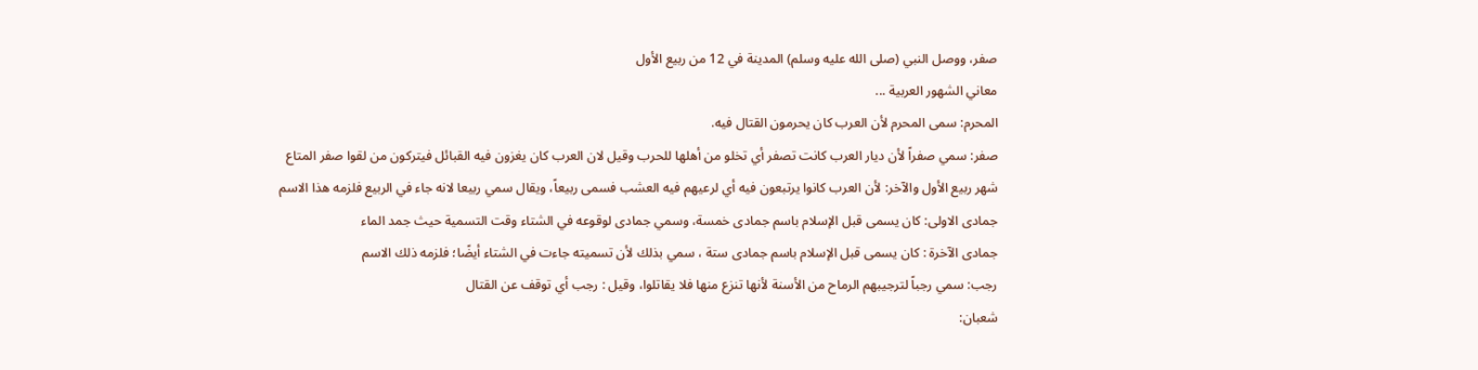صفر، ووصل النبي (صلى الله عليه وسلم) المدينة في 12 من ربيع الأول
معاني الشهور العربية ...
المحرم: سمى المحرم لأن العرب كان يحرمون القتال فيه.
صفر: سمي صفراً لأن ديار العرب كانت تصفر أي تخلو من أهلها للحرب وقيل لان العرب كان يغزون فيه القبائل فيتركون من لقوا صفر المتاع
شهر ربيع الأول والآخر: لأن العرب كانوا يرتبعون فيه أي لرعيهم فيه العشب فسمى ربيعاً، ويقال سمي ربيعا لانه جاء في الربيع فلزمه هذا الاسم
جمادى الاولى: كان يسمى قبل الإسلام باسم جمادى خمسة، وسمي جمادى لوقوعه في الشتاء وقت التسمية حيث جمد الماء
جمادى الآخرة : كان يسمى قبل الإسلام باسم جمادى ستة ، سمي بذلك لأن تسميته جاءت في الشتاء أيضًا؛ فلزمه ذلك الاسم
رجب: سمي رجباً لترجيبهم الرماح من الأسنة لأنها تنزع منها فلا يقاتلوا، وقيل : رجب أي توقف عن القتال
شعبان: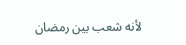لأنه شعب بين رمضان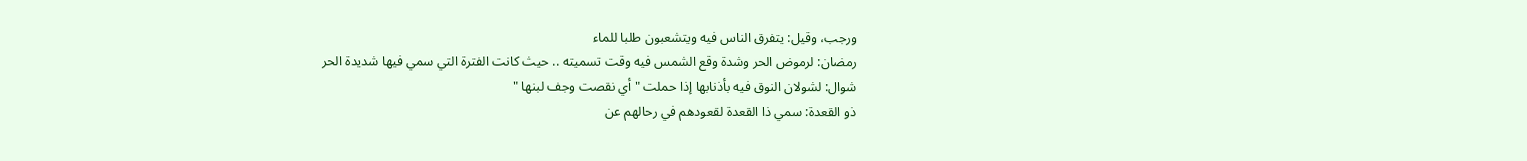ورجب، وقيل: يتفرق الناس فيه ويتشعبون طلبا للماء
رمضان: لرموض الحر وشدة وقع الشمس فيه وقت تسميته .. حيث كانت الفترة التي سمي فيها شديدة الحر
شوال: لشولان النوق فيه بأذنابها إذا حملت " أي نقصت وجف لبنها "
ذو القعدة: سمي ذا القعدة لقعودهم في رحالهم عن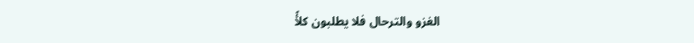الغزو والترحال فلا يطلبون كلأً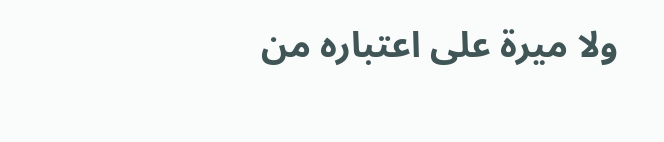ولا ميرة على اعتباره من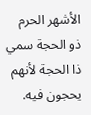الأشهر الحرم
ذو الحجة سمي ذا الحجة لأنهم يحجون فيه.